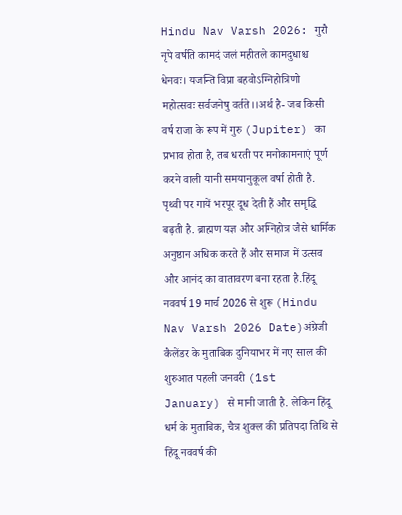Hindu Nav Varsh 2026: गुरौ नृपे वर्षति कामदं जलं महीतले कामदुधाश्च धेनवः। यजन्ति विप्रा बहवोऽग्निहोत्रिणो महोत्सवः सर्वजनेषु वर्तते।।अर्थ है- जब किसी वर्ष राजा के रूप में गुरु (Jupiter) का प्रभाव होता है, तब धरती पर मनोकामनाएं पूर्ण करने वाली यानी समयानुकूल वर्षा होती है. पृथ्वी पर गायें भरपूर दूध देती हैं और समृद्धि बढ़ती है. ब्राह्मण यज्ञ और अग्निहोत्र जैसे धार्मिक अनुष्ठान अधिक करते हैं और समाज में उत्सव और आनंद का वातावरण बना रहता है.हिंदू नववर्ष 19 मार्च 2026 से शुरू (Hindu Nav Varsh 2026 Date)अंग्रेजी कैलेंडर के मुताबिक दुनियाभर में नए साल की शुरुआत पहली जनवरी (1st January) से मानी जाती है. लेकिन हिंदू धर्म के मुताबिक, चैत्र शुक्ल की प्रतिपदा तिथि से हिंदू नववर्ष की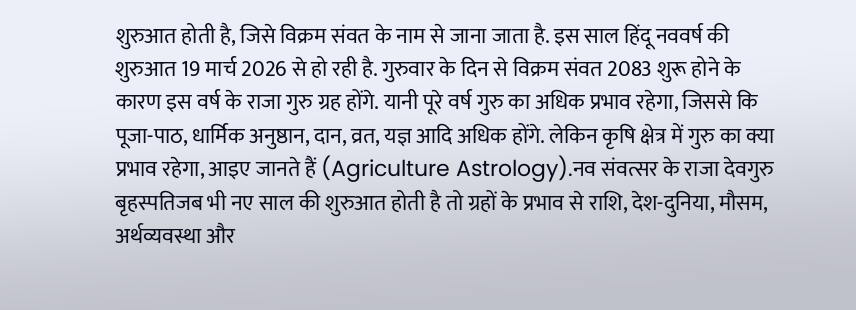शुरुआत होती है, जिसे विक्रम संवत के नाम से जाना जाता है. इस साल हिंदू नववर्ष की शुरुआत 19 मार्च 2026 से हो रही है. गुरुवार के दिन से विक्रम संवत 2083 शुरू होने के कारण इस वर्ष के राजा गुरु ग्रह होंगे. यानी पूरे वर्ष गुरु का अधिक प्रभाव रहेगा, जिससे कि पूजा-पाठ, धार्मिक अनुष्ठान, दान, व्रत, यज्ञ आदि अधिक होंगे. लेकिन कृषि क्षेत्र में गुरु का क्या प्रभाव रहेगा, आइए जानते हैं (Agriculture Astrology).नव संवत्सर के राजा देवगुरु बृहस्पतिजब भी नए साल की शुरुआत होती है तो ग्रहों के प्रभाव से राशि, देश-दुनिया, मौसम, अर्थव्यवस्था और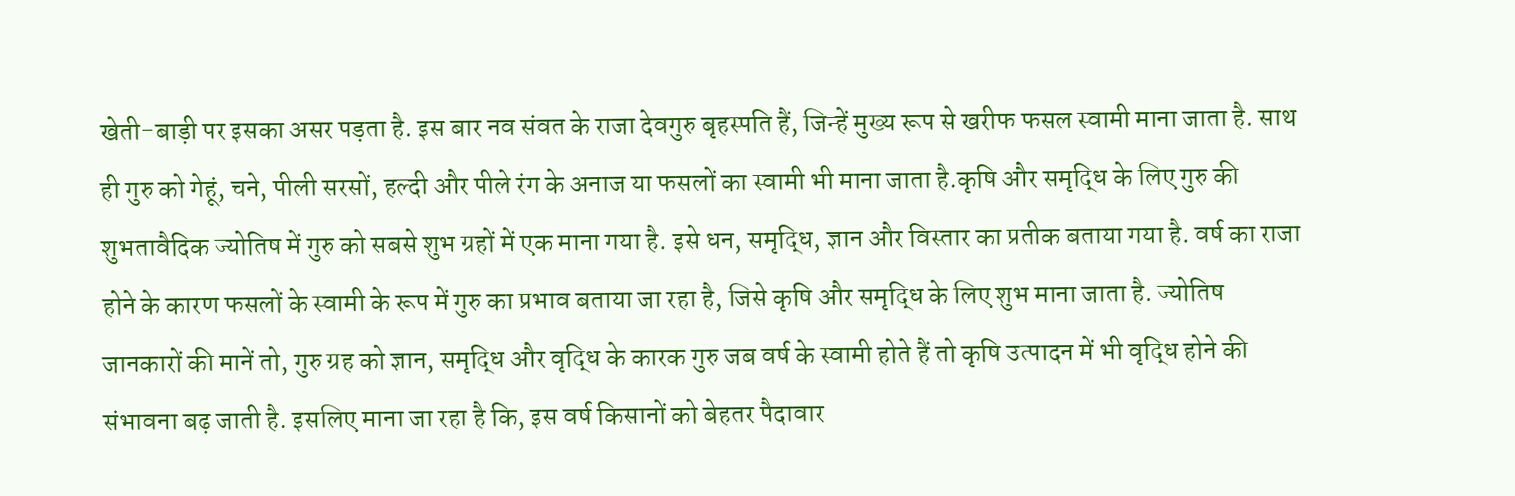खेती-बाड़ी पर इसका असर पड़ता है. इस बार नव संवत के राजा देवगुरु बृहस्पति हैं, जिन्हें मुख्य रूप से खरीफ फसल स्वामी माना जाता है. साथ ही गुरु को गेहूं, चने, पीली सरसों, हल्दी और पीले रंग के अनाज या फसलों का स्वामी भी माना जाता है.कृषि और समृद्धि के लिए गुरु की शुभतावैदिक ज्योतिष में गुरु को सबसे शुभ ग्रहों में एक माना गया है. इसे धन, समृद्धि, ज्ञान और विस्तार का प्रतीक बताया गया है. वर्ष का राजा होने के कारण फसलों के स्वामी के रूप में गुरु का प्रभाव बताया जा रहा है, जिसे कृषि और समृद्धि के लिए शुभ माना जाता है. ज्योतिष जानकारों की मानें तो, गुरु ग्रह को ज्ञान, समृद्धि और वृद्धि के कारक गुरु जब वर्ष के स्वामी होते हैं तो कृषि उत्पादन में भी वृद्धि होने की संभावना बढ़ जाती है. इसलिए माना जा रहा है कि, इस वर्ष किसानों को बेहतर पैदावार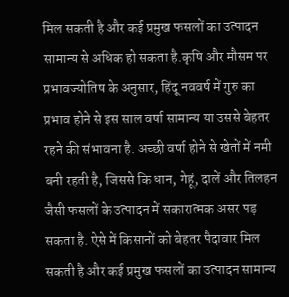मिल सकती है और कई प्रमुख फसलों का उत्पादन सामान्य से अधिक हो सकता है.कृषि और मौसम पर प्रभावज्योतिष के अनुसार, हिंदू नववर्ष में गुरु का प्रभाव होने से इस साल वर्षा सामान्य या उससे बेहतर रहने की संभावना है. अच्छी वर्षा होने से खेतों में नमी बनी रहती है, जिससे कि धान, गेहूं, दालें और तिलहन जैसी फसलों के उत्पादन में सकारात्मक असर पड़ सकता है. ऐसे में किसानों को बेहतर पैदावार मिल सकती है और कई प्रमुख फसलों का उत्पादन सामान्य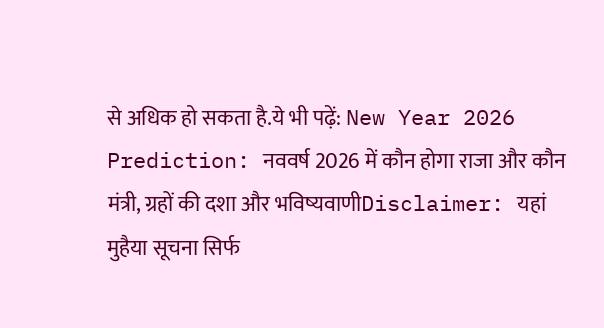से अधिक हो सकता है.ये भी पढ़ें: New Year 2026 Prediction: नववर्ष 2026 में कौन होगा राजा और कौन मंत्री, ग्रहों की दशा और भविष्यवाणीDisclaimer: यहां मुहैया सूचना सिर्फ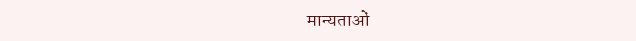मान्यताओं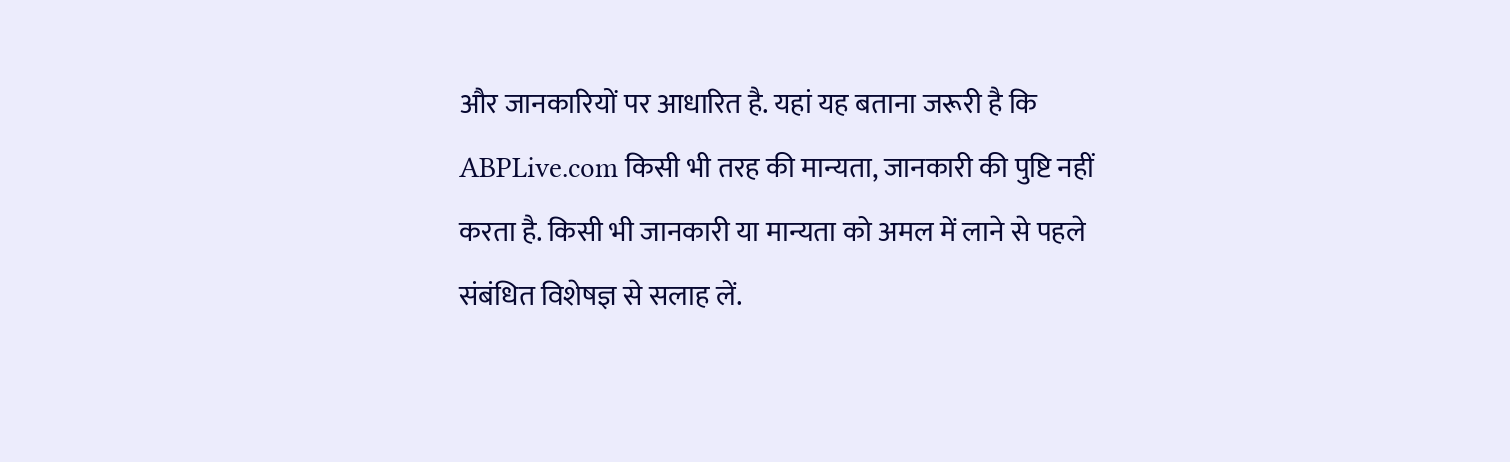और जानकारियों पर आधारित है. यहां यह बताना जरूरी है कि ABPLive.com किसी भी तरह की मान्यता, जानकारी की पुष्टि नहीं करता है. किसी भी जानकारी या मान्यता को अमल में लाने से पहले संबंधित विशेषज्ञ से सलाह लें.